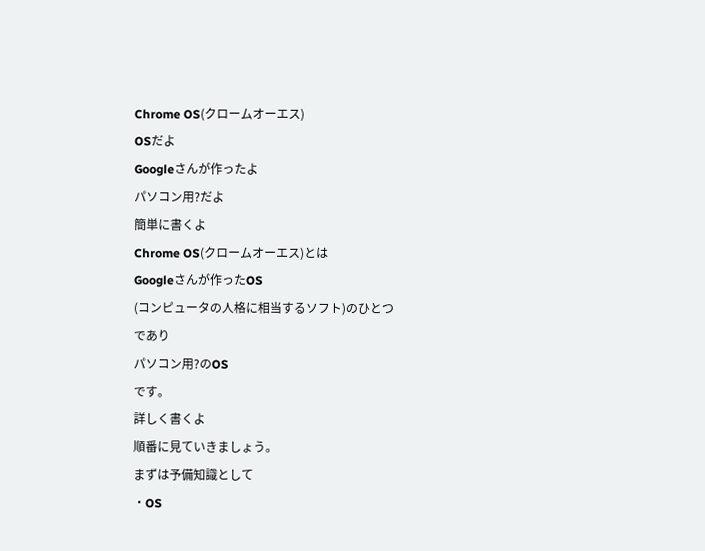Chrome OS(クロームオーエス)
OSだよ
Googleさんが作ったよ
パソコン用?だよ
簡単に書くよ
Chrome OS(クロームオーエス)とは
Googleさんが作ったOS
(コンピュータの人格に相当するソフト)のひとつ
であり
パソコン用?のOS
です。
詳しく書くよ
順番に見ていきましょう。
まずは予備知識として
・OS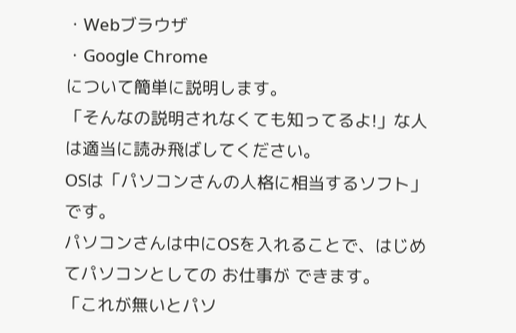・Webブラウザ
・Google Chrome
について簡単に説明します。
「そんなの説明されなくても知ってるよ!」な人は適当に読み飛ばしてください。
OSは「パソコンさんの人格に相当するソフト」です。
パソコンさんは中にOSを入れることで、はじめてパソコンとしての お仕事が できます。
「これが無いとパソ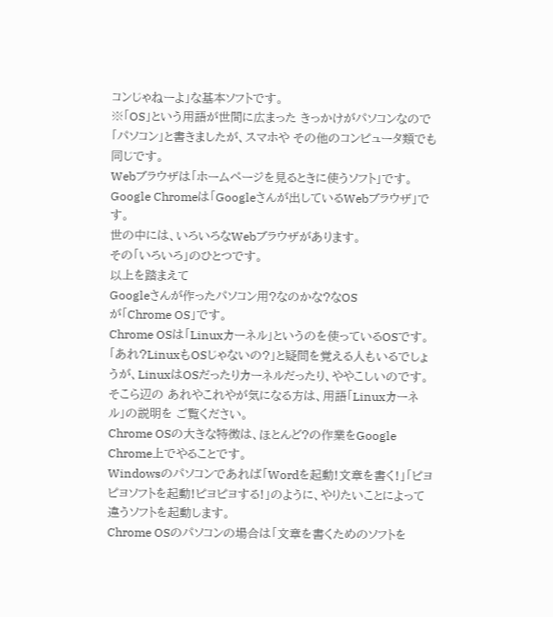コンじゃねーよ」な基本ソフトです。
※「OS」という用語が世間に広まった きっかけがパソコンなので「パソコン」と書きましたが、スマホや その他のコンピュータ類でも同じです。
Webブラウザは「ホームページを見るときに使うソフト」です。
Google Chromeは「Googleさんが出しているWebブラウザ」です。
世の中には、いろいろなWebブラウザがあります。
その「いろいろ」のひとつです。
以上を踏まえて
Googleさんが作ったパソコン用?なのかな?なOS
が「Chrome OS」です。
Chrome OSは「Linuxカーネル」というのを使っているOSです。
「あれ?LinuxもOSじゃないの?」と疑問を覚える人もいるでしょうが、LinuxはOSだったりカーネルだったり、ややこしいのです。
そこら辺の あれやこれやが気になる方は、用語「Linuxカーネル」の説明を ご覧ください。
Chrome OSの大きな特徴は、ほとんど?の作業をGoogle Chrome上でやることです。
Windowsのパソコンであれば「Wordを起動!文章を書く!」「ピヨピヨソフトを起動!ピヨピヨする!」のように、やりたいことによって違うソフトを起動します。
Chrome OSのパソコンの場合は「文章を書くためのソフトを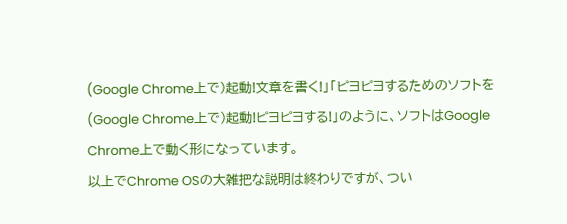(Google Chrome上で)起動!文章を書く!」「ピヨピヨするためのソフトを(Google Chrome上で)起動!ピヨピヨする!」のように、ソフトはGoogle Chrome上で動く形になっています。
以上でChrome OSの大雑把な説明は終わりですが、つい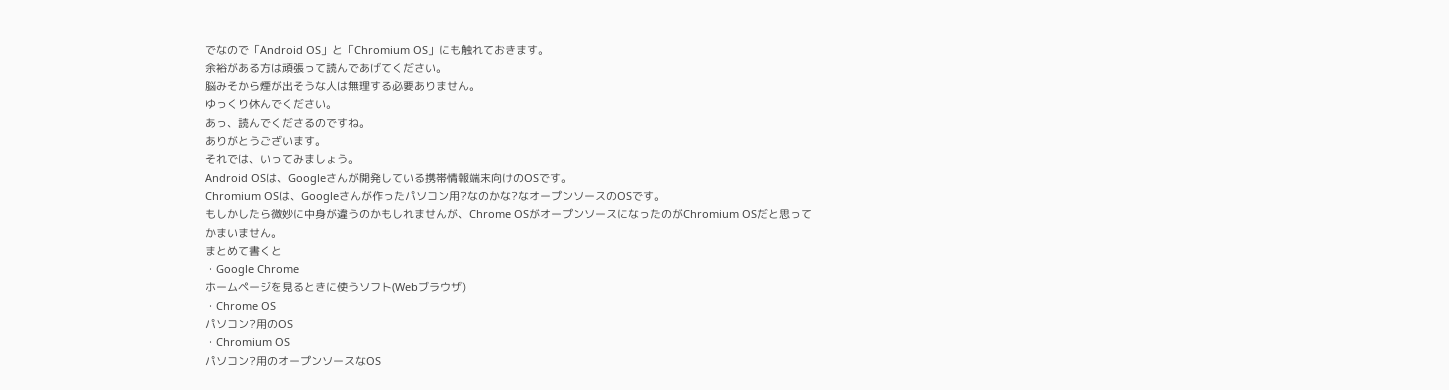でなので「Android OS」と「Chromium OS」にも触れておきます。
余裕がある方は頑張って読んであげてください。
脳みそから煙が出そうな人は無理する必要ありません。
ゆっくり休んでください。
あっ、読んでくださるのですね。
ありがとうございます。
それでは、いってみましょう。
Android OSは、Googleさんが開発している携帯情報端末向けのOSです。
Chromium OSは、Googleさんが作ったパソコン用?なのかな?なオープンソースのOSです。
もしかしたら微妙に中身が違うのかもしれませんが、Chrome OSがオープンソースになったのがChromium OSだと思って かまいません。
まとめて書くと
・Google Chrome
ホームページを見るときに使うソフト(Webブラウザ)
・Chrome OS
パソコン?用のOS
・Chromium OS
パソコン?用のオープンソースなOS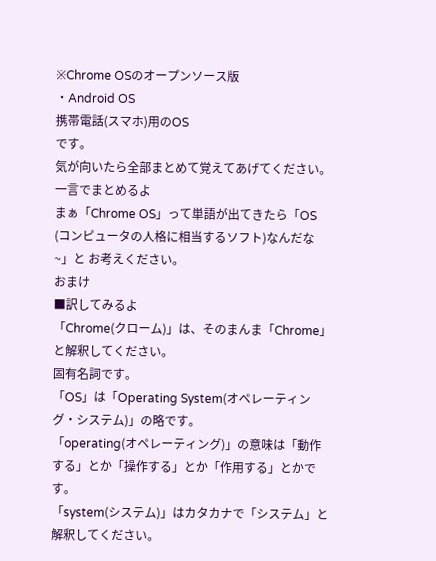※Chrome OSのオープンソース版
・Android OS
携帯電話(スマホ)用のOS
です。
気が向いたら全部まとめて覚えてあげてください。
一言でまとめるよ
まぁ「Chrome OS」って単語が出てきたら「OS
(コンピュータの人格に相当するソフト)なんだな~」と お考えください。
おまけ
■訳してみるよ
「Chrome(クローム)」は、そのまんま「Chrome」と解釈してください。
固有名詞です。
「OS」は「Operating System(オペレーティング・システム)」の略です。
「operating(オペレーティング)」の意味は「動作する」とか「操作する」とか「作用する」とかです。
「system(システム)」はカタカナで「システム」と解釈してください。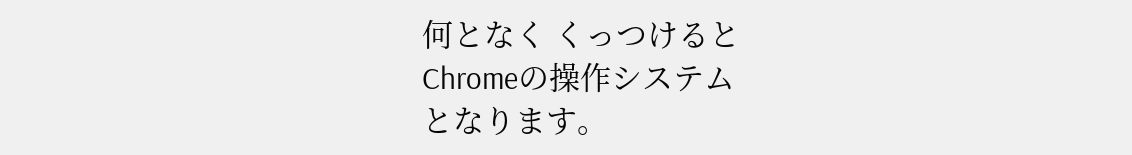何となく くっつけると
Chromeの操作システム
となります。